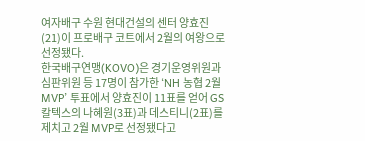여자배구 수원 현대건설의 센터 양효진(21)이 프로배구 코트에서 2월의 여왕으로 선정됐다.
한국배구연맹(KOVO)은 경기운영위원과 심판위원 등 17명이 참가한 ‘NH 농협 2월 MVP’ 투표에서 양효진이 11표를 얻어 GS칼텍스의 나혜원(3표)과 데스티니(2표)를 제치고 2월 MVP로 선정됐다고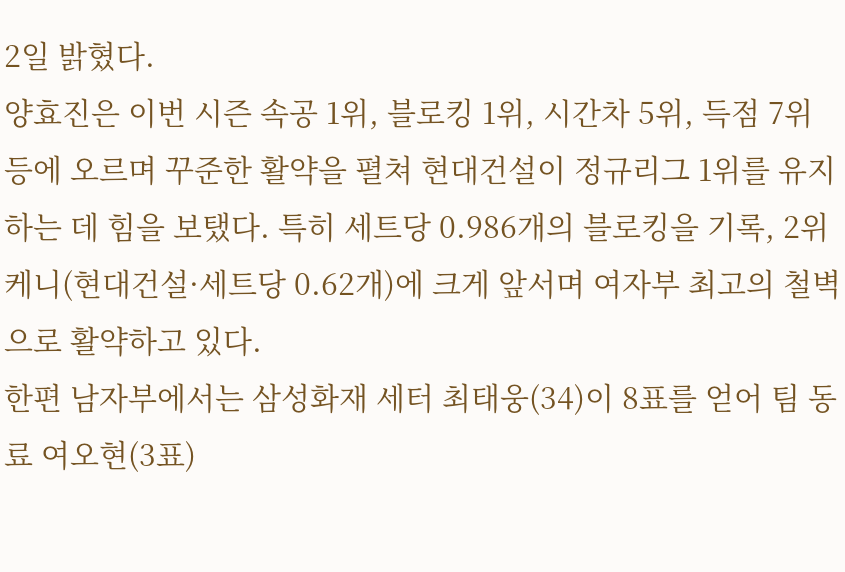2일 밝혔다.
양효진은 이번 시즌 속공 1위, 블로킹 1위, 시간차 5위, 득점 7위 등에 오르며 꾸준한 활약을 펼쳐 현대건설이 정규리그 1위를 유지하는 데 힘을 보탰다. 특히 세트당 0.986개의 블로킹을 기록, 2위 케니(현대건설·세트당 0.62개)에 크게 앞서며 여자부 최고의 철벽으로 활약하고 있다.
한편 남자부에서는 삼성화재 세터 최태웅(34)이 8표를 얻어 팀 동료 여오현(3표)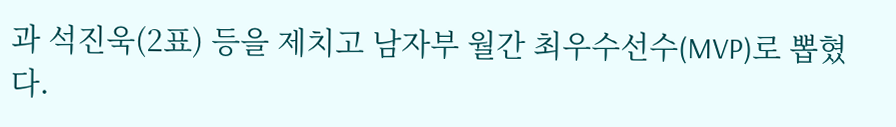과 석진욱(2표) 등을 제치고 남자부 월간 최우수선수(MVP)로 뽑혔다.